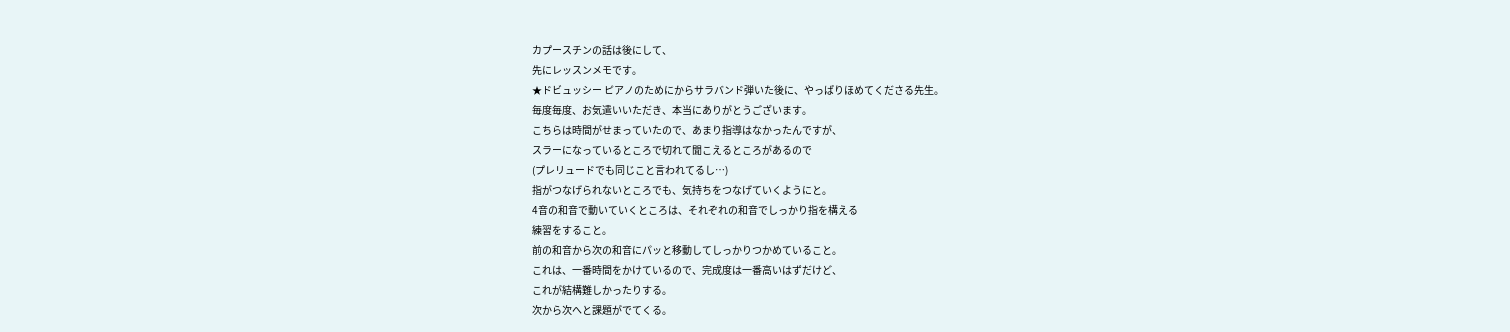カプースチンの話は後にして、
先にレッスンメモです。
★ドビュッシー ピアノのためにからサラバンド弾いた後に、やっぱりほめてくださる先生。
毎度毎度、お気遣いいただき、本当にありがとうございます。
こちらは時間がせまっていたので、あまり指導はなかったんですが、
スラーになっているところで切れて聞こえるところがあるので
(プレリュードでも同じこと言われてるし…)
指がつなげられないところでも、気持ちをつなげていくようにと。
4音の和音で動いていくところは、それぞれの和音でしっかり指を構える
練習をすること。
前の和音から次の和音にパッと移動してしっかりつかめていること。
これは、一番時間をかけているので、完成度は一番高いはずだけど、
これが結構難しかったりする。
次から次へと課題がでてくる。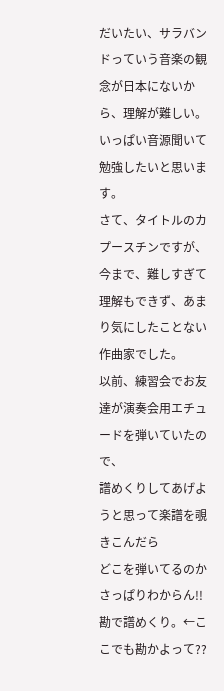だいたい、サラバンドっていう音楽の観念が日本にないから、理解が難しい。
いっぱい音源聞いて勉強したいと思います。
さて、タイトルのカプースチンですが、
今まで、難しすぎて理解もできず、あまり気にしたことない作曲家でした。
以前、練習会でお友達が演奏会用エチュードを弾いていたので、
譜めくりしてあげようと思って楽譜を覗きこんだら
どこを弾いてるのかさっぱりわからん!!
勘で譜めくり。←ここでも勘かよって??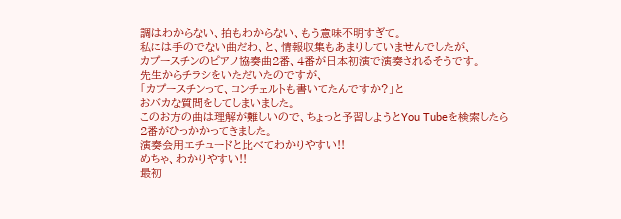調はわからない、拍もわからない、もう意味不明すぎて。
私には手のでない曲だわ、と、情報収集もあまりしていませんでしたが、
カプースチンのピアノ協奏曲2番、4番が日本初演で演奏されるそうです。
先生からチラシをいただいたのですが、
「カプースチンって、コンチェルトも書いてたんですか?」と
おバカな質問をしてしまいました。
このお方の曲は理解が難しいので、ちょっと予習しようとYou Tubeを検索したら
2番がひっかかってきました。
演奏会用エチュードと比べてわかりやすい!!
めちゃ、わかりやすい!!
最初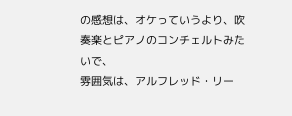の感想は、オケっていうより、吹奏楽とピアノのコンチェルトみたいで、
雰囲気は、アルフレッド・リー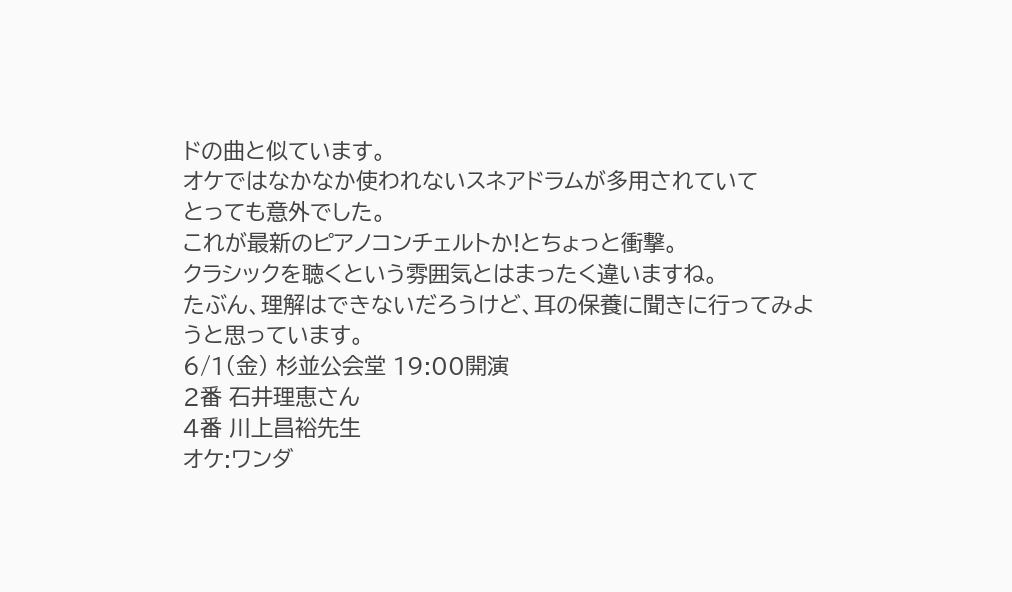ドの曲と似ています。
オケではなかなか使われないスネアドラムが多用されていて
とっても意外でした。
これが最新のピアノコンチェルトか!とちょっと衝撃。
クラシックを聴くという雰囲気とはまったく違いますね。
たぶん、理解はできないだろうけど、耳の保養に聞きに行ってみようと思っています。
6/1(金) 杉並公会堂 19:00開演
2番 石井理恵さん
4番 川上昌裕先生
オケ:ワンダ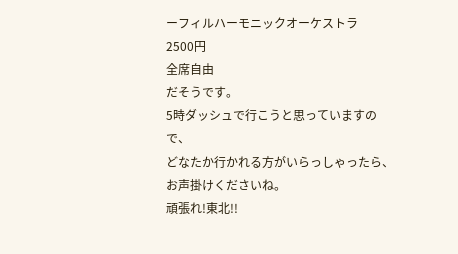ーフィルハーモニックオーケストラ
2500円
全席自由
だそうです。
5時ダッシュで行こうと思っていますので、
どなたか行かれる方がいらっしゃったら、お声掛けくださいね。
頑張れ!東北!!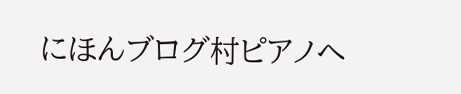にほんブログ村ピアノへ